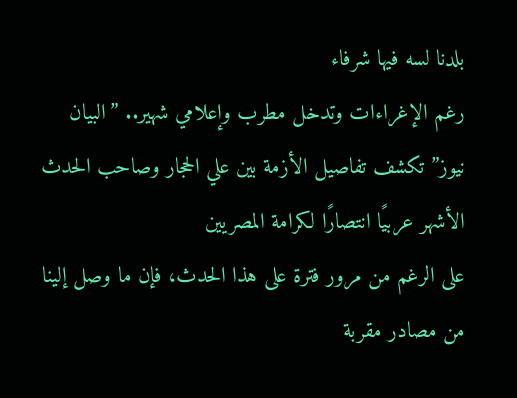بلدنا لسه فيها شرفاء
رغم الإغراءات وتدخل مطرب وإعلامي شهير.. ”البيان نيوز” تكشف تفاصيل الأزمة بين علي الحجار وصاحب الحدث الأشهر عربيًا انتصارًا لكرامة المصريين
على الرغم من مرور فترة على هذا الحدث، فإن ما وصل إلينا من مصادر مقربة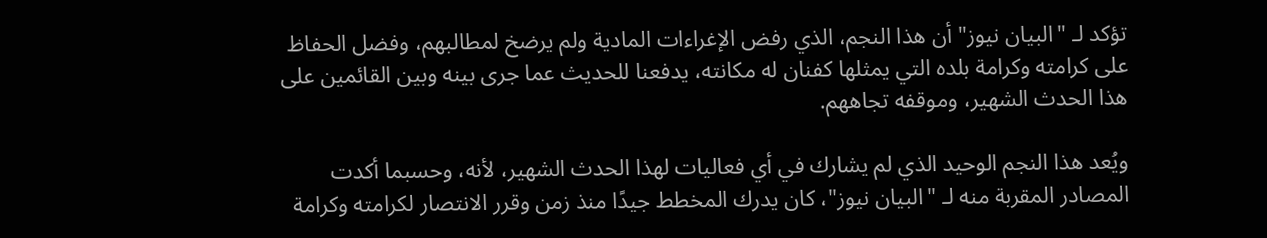تؤكد لـ "البيان نيوز" أن هذا النجم، الذي رفض الإغراءات المادية ولم يرضخ لمطالبهم، وفضل الحفاظ على كرامته وكرامة بلده التي يمثلها كفنان له مكانته، يدفعنا للحديث عما جرى بينه وبين القائمين على هذا الحدث الشهير، وموقفه تجاههم.

ويُعد هذا النجم الوحيد الذي لم يشارك في أي فعاليات لهذا الحدث الشهير، لأنه، وحسبما أكدت المصادر المقربة منه لـ "البيان نيوز"، كان يدرك المخطط جيدًا منذ زمن وقرر الانتصار لكرامته وكرامة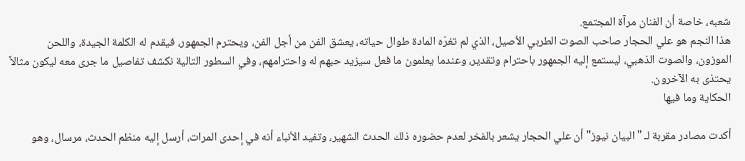شعبه، خاصة أن الفنان مرآة المجتمع.
هذا النجم هو علي الحجار صاحب الصوت الطربي الأصيل، الذي لم تغرّه المادة طوال حياته، يعشق الفن من أجل الفن، ويحترم الجمهور، فيقدم له الكلمة الجيدة، واللحن الموزون، والصوت الذهبي، ليستمع إليه الجمهور باحترام وتقدير، وعندما يعلمون ما فعل سيزيد حبهم له واحترامهم، وفي السطور التالية نكشف تفاصيل ما جرى معه ليكون مثالاً يحتذى به الآخرون.
الحكاية وما فيها

أكدت مصادر مقربة لـ "البيان نيوز" أن علي الحجار يشعر بالفخر لعدم حضوره ذلك الحدث الشهير، وتفيد الأنباء أنه في إحدى المرات، أرسل إليه منظم الحدث، مرسال، وهو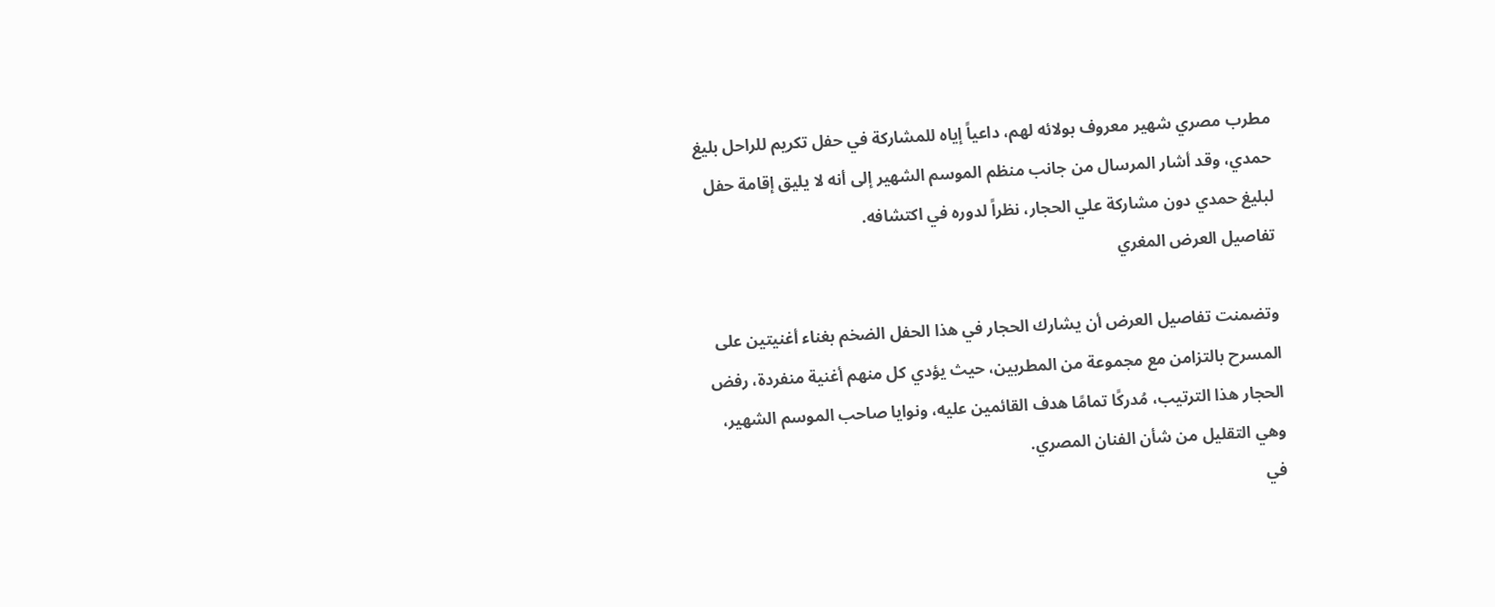مطرب مصري شهير معروف بولائه لهم، داعياً إياه للمشاركة في حفل تكريم للراحل بليغ حمدي، وقد أشار المرسال من جانب منظم الموسم الشهير إلى أنه لا يليق إقامة حفل لبليغ حمدي دون مشاركة علي الحجار، نظراً لدوره في اكتشافه.
تفاصيل العرض المغري

وتضمنت تفاصيل العرض أن يشارك الحجار في هذا الحفل الضخم بغناء أغنيتين على المسرح بالتزامن مع مجموعة من المطربين، حيث يؤدي كل منهم أغنية منفردة، رفض الحجار هذا الترتيب، مُدركًا تمامًا هدف القائمين عليه، ونوايا صاحب الموسم الشهير، وهي التقليل من شأن الفنان المصري.
في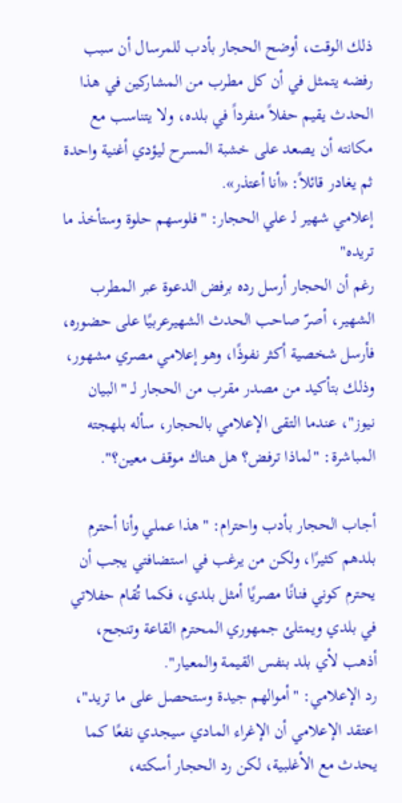ذلك الوقت، أوضح الحجار بأدب للمرسال أن سبب رفضه يتمثل في أن كل مطرب من المشاركين في هذا الحدث يقيم حفلاً منفرداً في بلده، ولا يتناسب مع مكانته أن يصعد على خشبة المسرح ليؤدي أغنية واحدة ثم يغادر قائلاً: «أنا أعتذر».
إعلامي شهير لـ علي الحجار: "فلوسهم حلوة وستأخذ ما تريده"
رغم أن الحجار أرسل رده برفض الدعوة عبر المطرب الشهير، أصرّ صاحب الحدث الشهيرعربيًا على حضوره، فأرسل شخصية أكثر نفوذًا، وهو إعلامي مصري مشهور، وذلك بتأكيد من مصدر مقرب من الحجار لـ "البيان نيوز"، عندما التقى الإعلامي بالحجار، سأله بلهجته المباشرة: "لماذا ترفض؟ هل هناك موقف معين؟".

أجاب الحجار بأدب واحترام: "هذا عملي وأنا أحترم بلدهم كثيرًا، ولكن من يرغب في استضافتي يجب أن يحترم كوني فنانًا مصريًا أمثل بلدي، فكما تُقام حفلاتي في بلدي ويمتلئ جمهوري المحترم القاعة وتنجح، أذهب لأي بلد بنفس القيمة والمعيار".
رد الإعلامي: "أموالهم جيدة وستحصل على ما تريد"، اعتقد الإعلامي أن الإغراء المادي سيجدي نفعًا كما يحدث مع الأغلبية، لكن رد الحجار أسكته،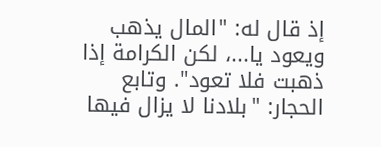إذ قال له: "المال يذهب ويعود يا...، لكن الكرامة إذا ذهبت فلا تعود". وتابع الحجار: "بلادنا لا يزال فيها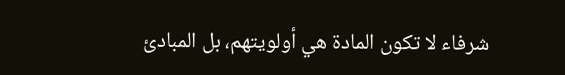شرفاء لا تكون المادة هي أولويتهم، بل المبادئ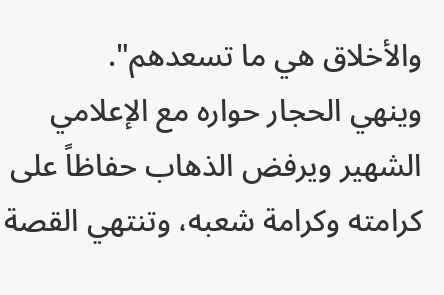والأخلاق هي ما تسعدهم".
وينهي الحجار حواره مع الإعلامي الشهير ويرفض الذهاب حفاظاً على كرامته وكرامة شعبه، وتنتهي القصة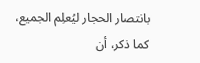بانتصار الحجار ليُعلِم الجميع، كما ذكر، أن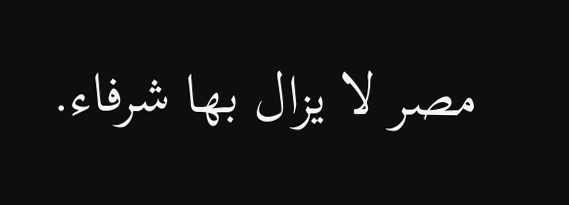مصر لا يزال بها شرفاء.